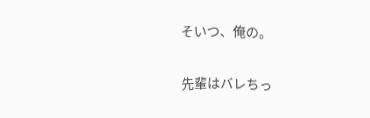そいつ、俺の。

先輩はバレちっ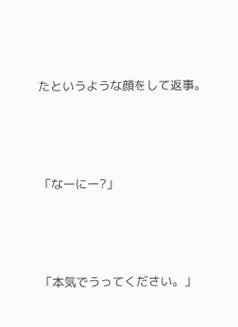たというような顔をして返事。



「なーにー?」



「本気でうってください。」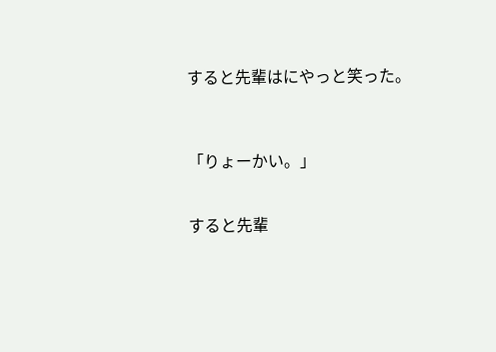すると先輩はにやっと笑った。



「りょーかい。」


すると先輩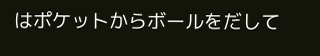はポケットからボールをだして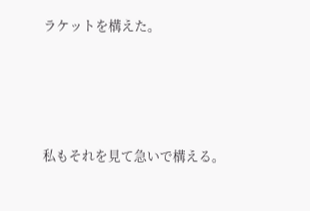ラケットを構えた。




私もそれを見て急いで構える。